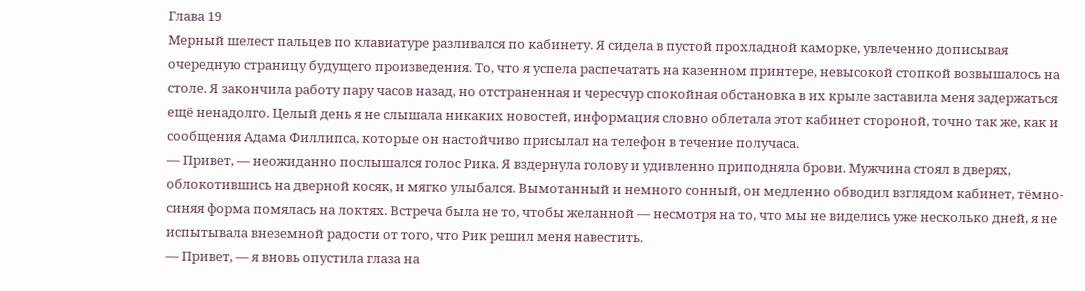Глава 19
Мерный шелест пальцев по клавиатуре разливался по кабинету. Я сидела в пустой прохладной каморке, увлеченно дописывая очередную страницу будущего произведения. То, что я успела распечатать на казенном принтере, невысокой стопкой возвышалось на столе. Я закончила работу пару часов назад, но отстраненная и чересчур спокойная обстановка в их крыле заставила меня задержаться ещё ненадолго. Целый день я не слышала никаких новостей, информация словно облетала этот кабинет стороной, точно так же, как и сообщения Адама Филлипса, которые он настойчиво присылал на телефон в течение получаса.
— Привет, — неожиданно послышался голос Рика. Я вздернула голову и удивленно приподняла брови. Мужчина стоял в дверях, облокотившись на дверной косяк, и мягко улыбался. Вымотанный и немного сонный, он медленно обводил взглядом кабинет, тёмно-синяя форма помялась на локтях. Встреча была не то, чтобы желанной — несмотря на то, что мы не виделись уже несколько дней, я не испытывала внеземной радости от того, что Рик решил меня навестить.
— Привет, — я вновь опустила глаза на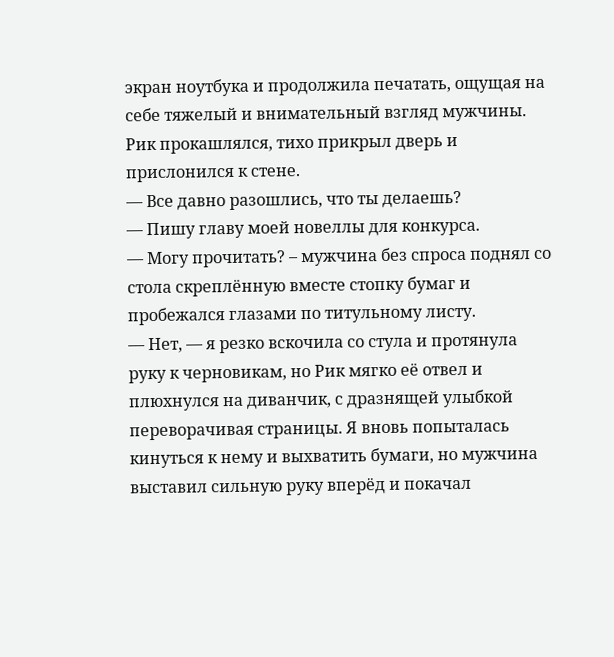экран ноутбука и продолжила печатать, ощущая на себе тяжелый и внимательный взгляд мужчины. Рик прокашлялся, тихо прикрыл дверь и прислонился к стене.
— Все давно разошлись, что ты делаешь?
— Пишу главу моей новеллы для конкурса.
— Могу прочитать? – мужчина без спроса поднял со стола скреплённую вместе стопку бумаг и пробежался глазами по титульному листу.
— Нет, — я резко вскочила со стула и протянула руку к черновикам, но Рик мягко её отвел и плюхнулся на диванчик, с дразнящей улыбкой переворачивая страницы. Я вновь попыталась кинуться к нему и выхватить бумаги, но мужчина выставил сильную руку вперёд и покачал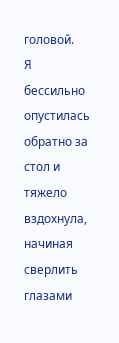головой.
Я бессильно опустилась обратно за стол и тяжело вздохнула, начиная сверлить глазами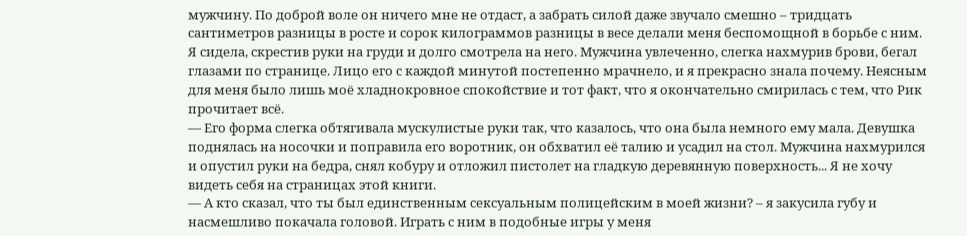мужчину. По доброй воле он ничего мне не отдаст, а забрать силой даже звучало смешно – тридцать сантиметров разницы в росте и сорок килограммов разницы в весе делали меня беспомощной в борьбе с ним. Я сидела, скрестив руки на груди и долго смотрела на него. Мужчина увлеченно, слегка нахмурив брови, бегал глазами по странице. Лицо его с каждой минутой постепенно мрачнело, и я прекрасно знала почему. Неясным для меня было лишь моё хладнокровное спокойствие и тот факт, что я окончательно смирилась с тем, что Рик прочитает всё.
— Его форма слегка обтягивала мускулистые руки так, что казалось, что она была немного ему мала. Девушка поднялась на носочки и поправила его воротник, он обхватил её талию и усадил на стол. Мужчина нахмурился и опустил руки на бедра, снял кобуру и отложил пистолет на гладкую деревянную поверхность... Я не хочу видеть себя на страницах этой книги.
— А кто сказал, что ты был единственным сексуальным полицейским в моей жизни? – я закусила губу и насмешливо покачала головой. Играть с ним в подобные игры у меня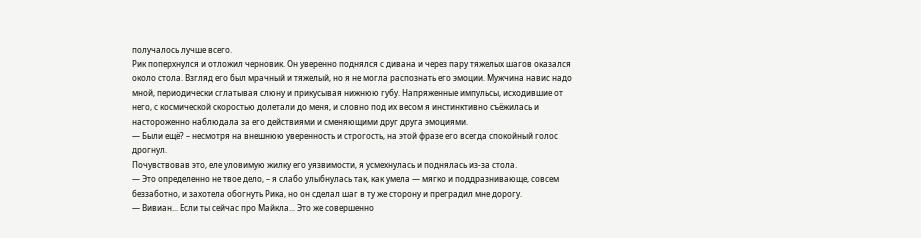получалось лучше всего.
Рик поперхнулся и отложил черновик. Он уверенно поднялся с дивана и через пару тяжелых шагов оказался около стола. Взгляд его был мрачный и тяжелый, но я не могла распознать его эмоции. Мужчина навис надо мной, периодически сглатывая слюну и прикусывая нижнюю губу. Напряженные импульсы, исходившие от него, с космической скоростью долетали до меня, и словно под их весом я инстинктивно съёжилась и настороженно наблюдала за его действиями и сменяющими друг друга эмоциями.
— Были ещё? – несмотря на внешнюю уверенность и строгость, на этой фразе его всегда спокойный голос дрогнул.
Почувствовав это, еле уловимую жилку его уязвимости, я усмехнулась и поднялась из-за стола.
— Это определенно не твое дело, – я слабо улыбнулась так, как умела — мягко и поддразнивающе, совсем беззаботно, и захотела обогнуть Рика, но он сделал шаг в ту же сторону и преградил мне дорогу.
— Вивиан... Если ты сейчас про Майкла... Это же совершенно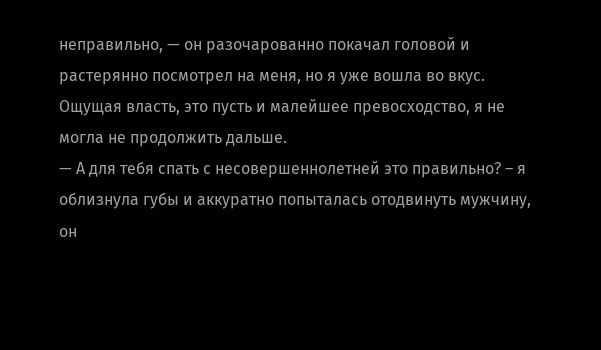неправильно, — он разочарованно покачал головой и растерянно посмотрел на меня, но я уже вошла во вкус. Ощущая власть, это пусть и малейшее превосходство, я не могла не продолжить дальше.
— А для тебя спать с несовершеннолетней это правильно? – я облизнула губы и аккуратно попыталась отодвинуть мужчину, он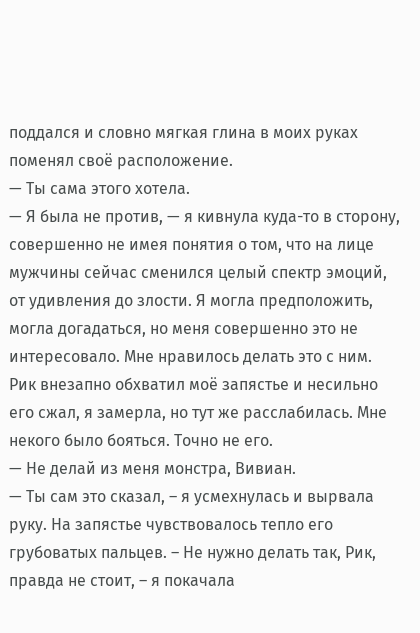поддался и словно мягкая глина в моих руках поменял своё расположение.
— Ты сама этого хотела.
— Я была не против, — я кивнула куда-то в сторону, совершенно не имея понятия о том, что на лице мужчины сейчас сменился целый спектр эмоций, от удивления до злости. Я могла предположить, могла догадаться, но меня совершенно это не интересовало. Мне нравилось делать это с ним.
Рик внезапно обхватил моё запястье и несильно его сжал, я замерла, но тут же расслабилась. Мне некого было бояться. Точно не его.
— Не делай из меня монстра, Вивиан.
— Ты сам это сказал, – я усмехнулась и вырвала руку. На запястье чувствовалось тепло его грубоватых пальцев. – Не нужно делать так, Рик, правда не стоит, – я покачала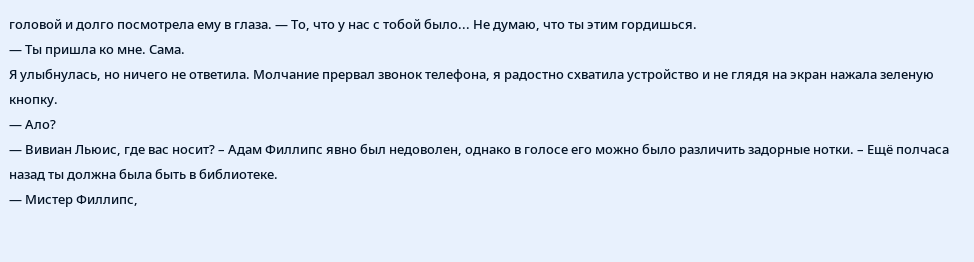головой и долго посмотрела ему в глаза. — То, что у нас с тобой было... Не думаю, что ты этим гордишься.
— Ты пришла ко мне. Сама.
Я улыбнулась, но ничего не ответила. Молчание прервал звонок телефона, я радостно схватила устройство и не глядя на экран нажала зеленую кнопку.
— Ало?
— Вивиан Льюис, где вас носит? – Адам Филлипс явно был недоволен, однако в голосе его можно было различить задорные нотки. – Ещё полчаса назад ты должна была быть в библиотеке.
— Мистер Филлипс,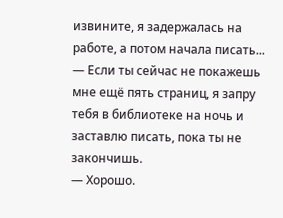извините, я задержалась на работе, а потом начала писать...
— Если ты сейчас не покажешь мне ещё пять страниц, я запру тебя в библиотеке на ночь и заставлю писать, пока ты не закончишь.
— Хорошо.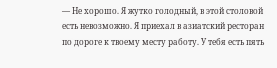— Не хорошо. Я жутко голодный, в этой столовой есть невозможно. Я приехал в азиатский ресторан по дороге к твоему месту работу. У тебя есть пять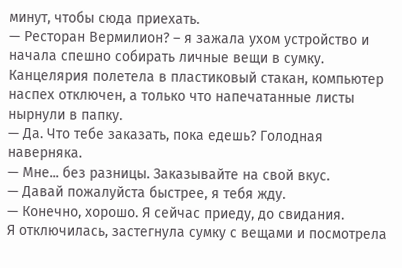минут, чтобы сюда приехать.
— Ресторан Вермилион? – я зажала ухом устройство и начала спешно собирать личные вещи в сумку. Канцелярия полетела в пластиковый стакан, компьютер наспех отключен, а только что напечатанные листы нырнули в папку.
— Да. Что тебе заказать, пока едешь? Голодная наверняка.
— Мне... без разницы. Заказывайте на свой вкус.
— Давай пожалуйста быстрее, я тебя жду.
— Конечно, хорошо. Я сейчас приеду, до свидания.
Я отключилась, застегнула сумку с вещами и посмотрела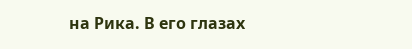на Рика. В его глазах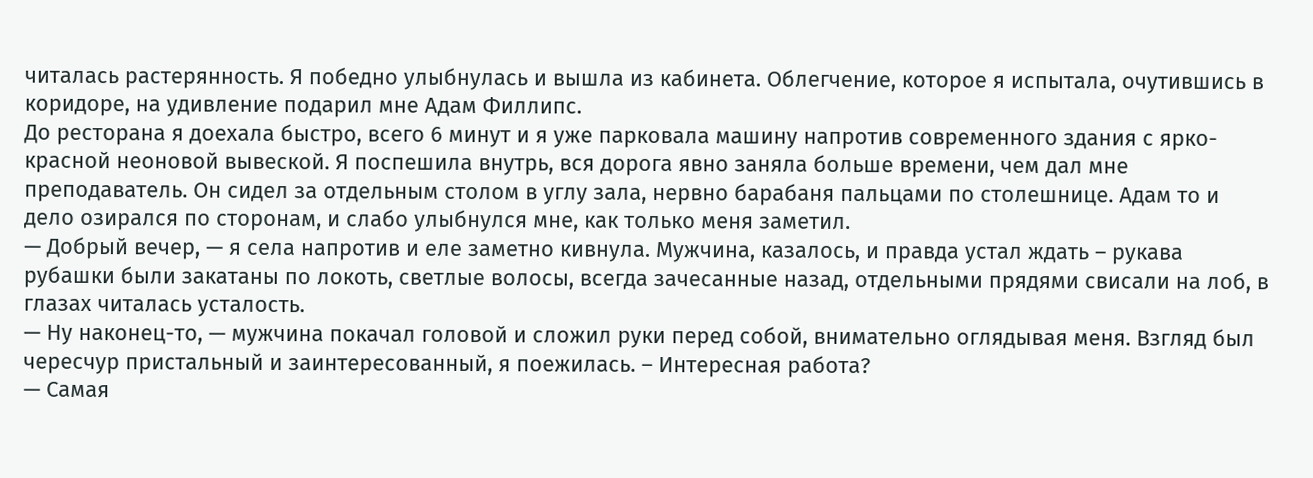читалась растерянность. Я победно улыбнулась и вышла из кабинета. Облегчение, которое я испытала, очутившись в коридоре, на удивление подарил мне Адам Филлипс.
До ресторана я доехала быстро, всего 6 минут и я уже парковала машину напротив современного здания с ярко-красной неоновой вывеской. Я поспешила внутрь, вся дорога явно заняла больше времени, чем дал мне преподаватель. Он сидел за отдельным столом в углу зала, нервно барабаня пальцами по столешнице. Адам то и дело озирался по сторонам, и слабо улыбнулся мне, как только меня заметил.
— Добрый вечер, — я села напротив и еле заметно кивнула. Мужчина, казалось, и правда устал ждать – рукава рубашки были закатаны по локоть, светлые волосы, всегда зачесанные назад, отдельными прядями свисали на лоб, в глазах читалась усталость.
— Ну наконец-то, — мужчина покачал головой и сложил руки перед собой, внимательно оглядывая меня. Взгляд был чересчур пристальный и заинтересованный, я поежилась. – Интересная работа?
— Самая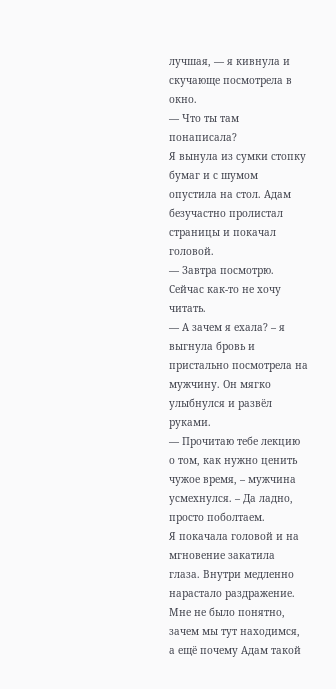лучшая, — я кивнула и скучающе посмотрела в окно.
— Что ты там понаписала?
Я вынула из сумки стопку бумаг и с шумом опустила на стол. Адам безучастно пролистал страницы и покачал головой.
— Завтра посмотрю. Сейчас как-то не хочу читать.
— А зачем я ехала? – я выгнула бровь и пристально посмотрела на мужчину. Он мягко улыбнулся и развёл руками.
— Прочитаю тебе лекцию о том, как нужно ценить чужое время, – мужчина усмехнулся. – Да ладно, просто поболтаем.
Я покачала головой и на мгновение закатила глаза. Внутри медленно нарастало раздражение. Мне не было понятно, зачем мы тут находимся, а ещё почему Адам такой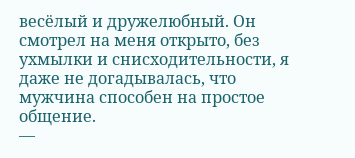весёлый и дружелюбный. Он смотрел на меня открыто, без ухмылки и снисходительности, я даже не догадывалась, что мужчина способен на простое общение.
—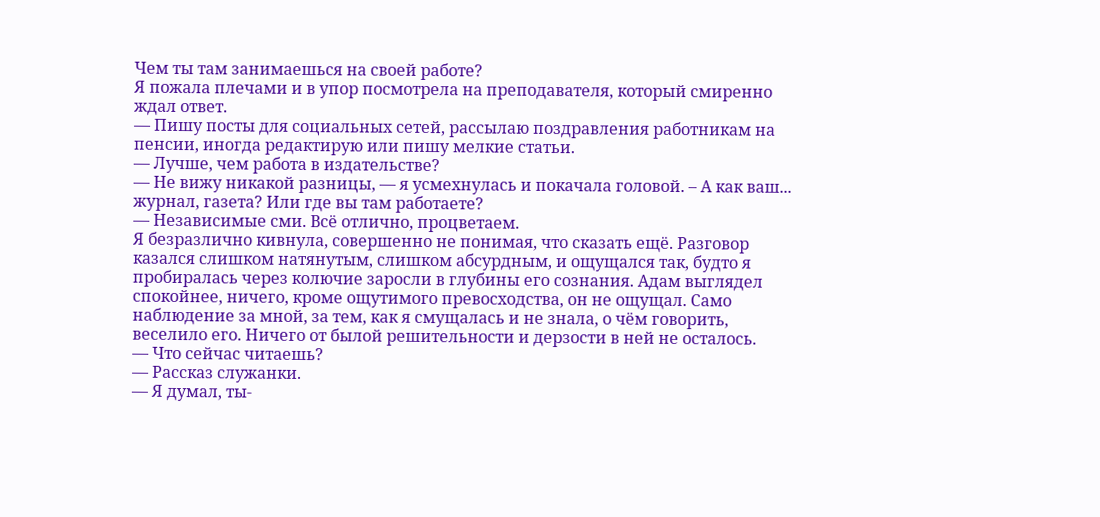Чем ты там занимаешься на своей работе?
Я пожала плечами и в упор посмотрела на преподавателя, который смиренно ждал ответ.
— Пишу посты для социальных сетей, рассылаю поздравления работникам на пенсии, иногда редактирую или пишу мелкие статьи.
— Лучше, чем работа в издательстве?
— Не вижу никакой разницы, — я усмехнулась и покачала головой. – А как ваш... журнал, газета? Или где вы там работаете?
— Независимые сми. Всё отлично, процветаем.
Я безразлично кивнула, совершенно не понимая, что сказать ещё. Разговор казался слишком натянутым, слишком абсурдным, и ощущался так, будто я пробиралась через колючие заросли в глубины его сознания. Адам выглядел спокойнее, ничего, кроме ощутимого превосходства, он не ощущал. Само наблюдение за мной, за тем, как я смущалась и не знала, о чём говорить, веселило его. Ничего от былой решительности и дерзости в ней не осталось.
— Что сейчас читаешь?
— Рассказ служанки.
— Я думал, ты-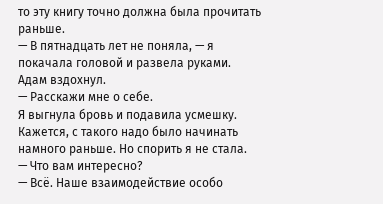то эту книгу точно должна была прочитать раньше.
— В пятнадцать лет не поняла, — я покачала головой и развела руками.
Адам вздохнул.
— Расскажи мне о себе.
Я выгнула бровь и подавила усмешку. Кажется, с такого надо было начинать намного раньше. Но спорить я не стала.
— Что вам интересно?
— Всё. Наше взаимодействие особо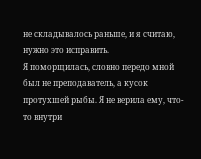не складывалось раньше, и я считаю, нужно это исправить.
Я поморщилась, словно передо мной был не преподаватель, а кусок протухшей рыбы. Я не верила ему, что-то внутри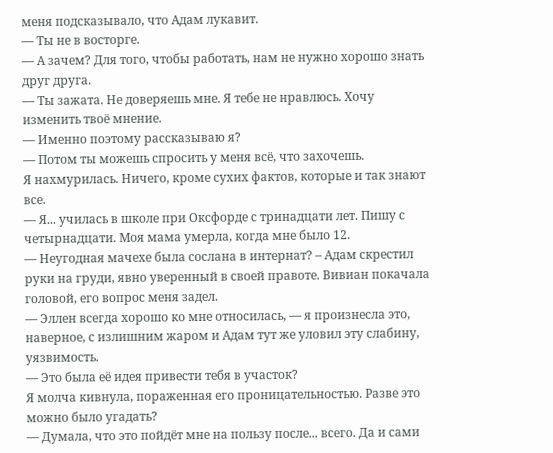меня подсказывало, что Адам лукавит.
— Ты не в восторге.
— А зачем? Для того, чтобы работать, нам не нужно хорошо знать друг друга.
— Ты зажата. Не доверяешь мне. Я тебе не нравлюсь. Хочу изменить твоё мнение.
— Именно поэтому рассказываю я?
— Потом ты можешь спросить у меня всё, что захочешь.
Я нахмурилась. Ничего, кроме сухих фактов, которые и так знают все.
— Я... училась в школе при Оксфорде с тринадцати лет. Пишу с четырнадцати. Моя мама умерла, когда мне было 12.
— Неугодная мачехе была сослана в интернат? – Адам скрестил руки на груди, явно уверенный в своей правоте. Вивиан покачала головой, его вопрос меня задел.
— Эллен всегда хорошо ко мне относилась, — я произнесла это, наверное, с излишним жаром и Адам тут же уловил эту слабину, уязвимость.
— Это была её идея привести тебя в участок?
Я молча кивнула, пораженная его проницательностью. Разве это можно было угадать?
— Думала, что это пойдёт мне на пользу после... всего. Да и сами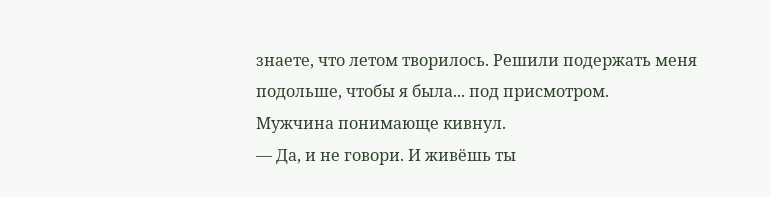знаете, что летом творилось. Решили подержать меня подольше, чтобы я была... под присмотром.
Мужчина понимающе кивнул.
— Да, и не говори. И живёшь ты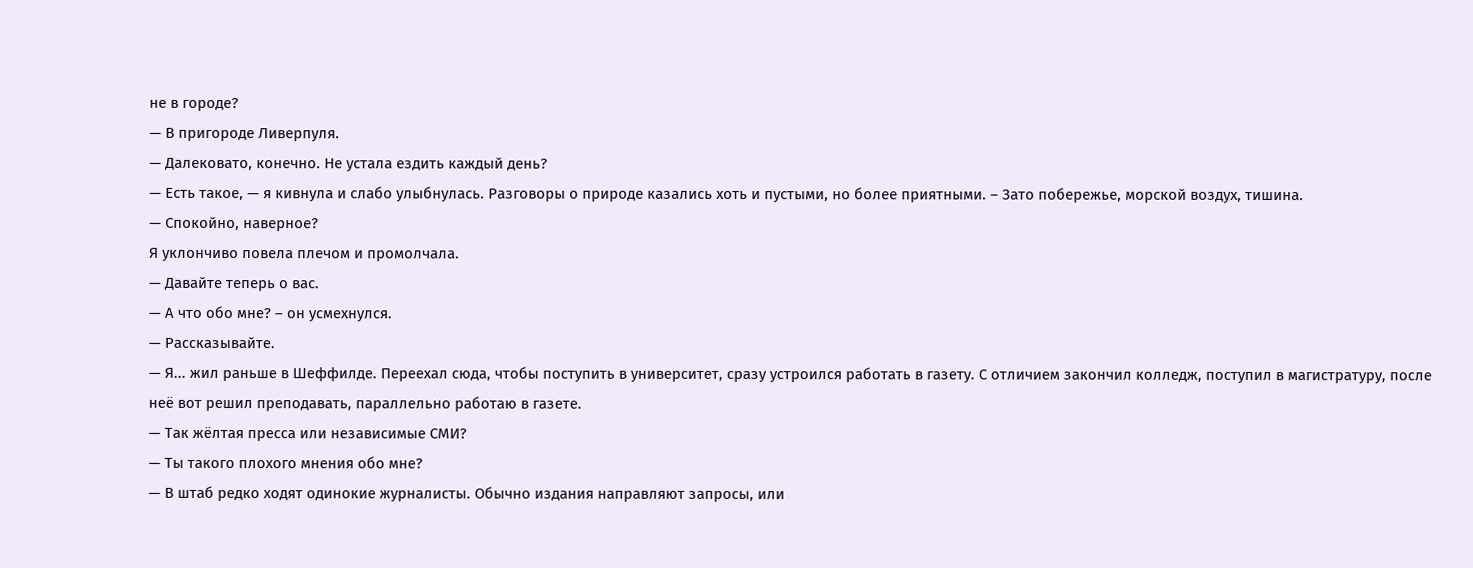не в городе?
— В пригороде Ливерпуля.
— Далековато, конечно. Не устала ездить каждый день?
— Есть такое, — я кивнула и слабо улыбнулась. Разговоры о природе казались хоть и пустыми, но более приятными. – Зато побережье, морской воздух, тишина.
— Спокойно, наверное?
Я уклончиво повела плечом и промолчала.
— Давайте теперь о вас.
— А что обо мне? – он усмехнулся.
— Рассказывайте.
— Я... жил раньше в Шеффилде. Переехал сюда, чтобы поступить в университет, сразу устроился работать в газету. С отличием закончил колледж, поступил в магистратуру, после неё вот решил преподавать, параллельно работаю в газете.
— Так жёлтая пресса или независимые СМИ?
— Ты такого плохого мнения обо мне?
— В штаб редко ходят одинокие журналисты. Обычно издания направляют запросы, или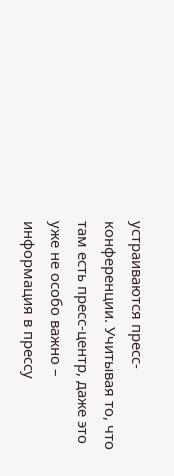устраиваются пресс-конференции. Учитывая то, что там есть пресс-центр, даже это уже не особо важно – информация в прессу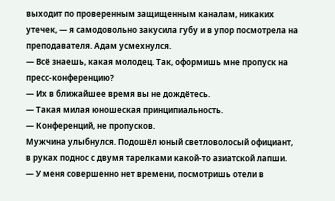выходит по проверенным защищенным каналам, никаких утечек, — я самодовольно закусила губу и в упор посмотрела на преподавателя. Адам усмехнулся.
— Всё знаешь, какая молодец. Так, оформишь мне пропуск на пресс-конференцию?
— Их в ближайшее время вы не дождётесь.
— Такая милая юношеская принципиальность.
— Конференций, не пропусков.
Мужчина улыбнулся. Подошёл юный светловолосый официант, в руках поднос с двумя тарелками какой-то азиатской лапши.
— У меня совершенно нет времени, посмотришь отели в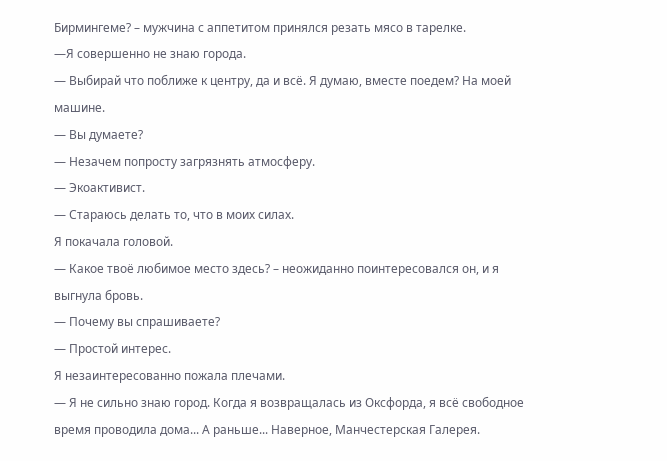Бирмингеме? – мужчина с аппетитом принялся резать мясо в тарелке.
—Я совершенно не знаю города.
— Выбирай что поближе к центру, да и всё. Я думаю, вместе поедем? На моей машине.
— Вы думаете?
— Незачем попросту загрязнять атмосферу.
— Экоактивист.
— Стараюсь делать то, что в моих силах.
Я покачала головой.
— Какое твоё любимое место здесь? – неожиданно поинтересовался он, и я выгнула бровь.
— Почему вы спрашиваете?
— Простой интерес.
Я незаинтересованно пожала плечами.
— Я не сильно знаю город. Когда я возвращалась из Оксфорда, я всё свободное время проводила дома... А раньше... Наверное, Манчестерская Галерея.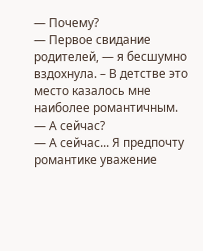— Почему?
— Первое свидание родителей, — я бесшумно вздохнула. – В детстве это место казалось мне наиболее романтичным.
— А сейчас?
— А сейчас... Я предпочту романтике уважение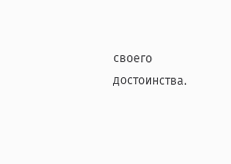своего достоинства.